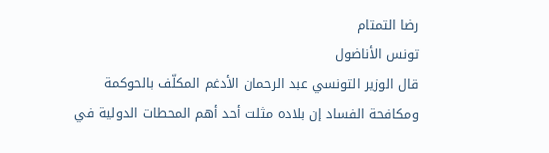رضا التمتام
تونس الأناضول
قال الوزير التونسي عبد الرحمان الأدغم المكلّف بالحوكمة ومكافحة الفساد إن بلاده مثلت أحد أهم المحطات الدولية في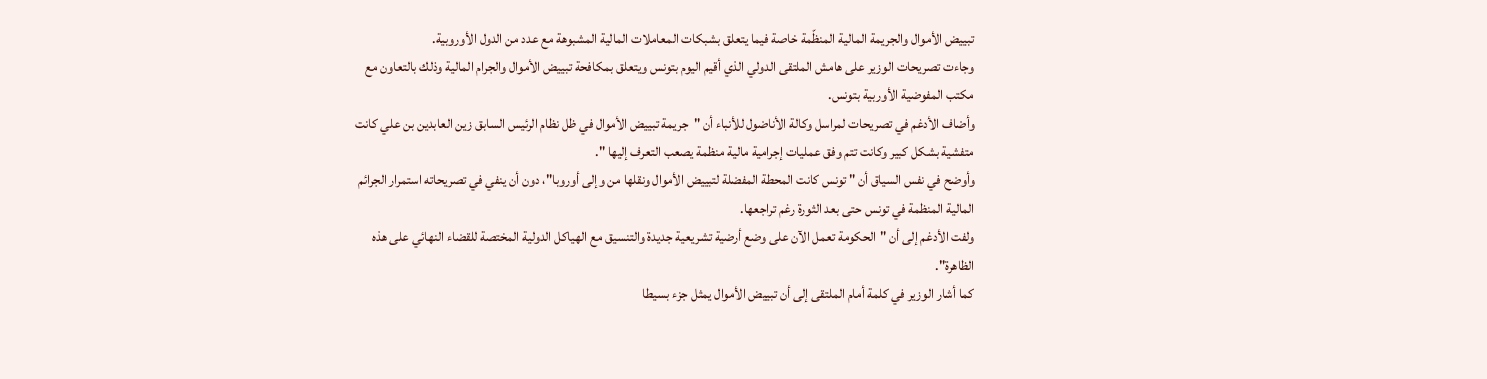تبييض الأموال والجريمة المالية المنظّمة خاصة فيما يتعلق بشبكات المعاملات المالية المشبوهة مع عدد من الدول الأوروبية.
وجاءت تصريحات الوزير على هامش الملتقى الدولي الذي أقيم اليوم بتونس ويتعلق بمكافحة تبييض الأموال والجرام المالية وذلك بالتعاون مع مكتب المفوضية الأوربية بتونس.
وأضاف الأدغم في تصريحات لمراسل وكالة الأناضول للأنباء أن "جريمة تبييض الأموال في ظل نظام الرئيس السابق زين العابدين بن علي كانت متفشية بشكل كبير وكانت تتم وفق عمليات إجرامية مالية منظمة يصعب التعرف إليها ".
وأوضح في نفس السياق أن " تونس كانت المحطة المفضلة لتبييض الأموال ونقلها من وإلى أوروبا"، دون أن ينفي في تصريحاته استمرار الجرائم المالية المنظمة في تونس حتى بعد الثورة رغم تراجعها.
ولفت الأدغم إلى أن "الحكومة تعمل الآن على وضع أرضية تشريعية جديدة والتنسيق مع الهياكل الدولية المختصة للقضاء النهائي على هذه الظاهرة".
كما أشار الوزير في كلمة أمام الملتقى إلى أن تبييض الأموال يمثل جزء بسيطا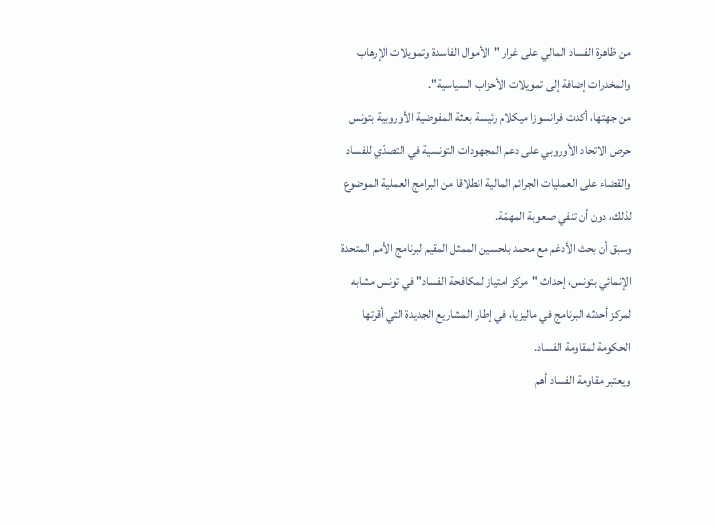من ظاهرة الفساد المالي على غرار "الأموال الفاسدة وتمويلات الإرهاب والمخدرات إضافة إلى تمويلات الأحزاب السياسية".
من جهتها، أكدت فرانسوزا ميكلام رئيسة بعثة المفوضية الأوروبية بتونس حرص الاتحاد الأوروبي على دعم المجهودات التونسية في التصدّي للفساد والقضاء على العمليات الجرائم المالية انطلاقا من البرامج العملية الموضوع لذلك، دون أن تنفي صعوبة المهمّة.
وسبق أن بحث الأدغم مع محمد بلحسين الممثل المقيم لبرنامج الأمم المتحدة الإنمائي بتونس، إحداث "مركز امتياز لمكافحة الفساد" في تونس مشابه لمركز أحدثه البرنامج في ماليزيا، في إطار المشاريع الجديدة التي أقرتها الحكومة لمقاومة الفساد.
ويعتبر مقاومة الفساد أهم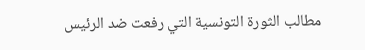مطالب الثورة التونسية التي رفعت ضد الرئيس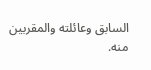السابق وعائلته والمقربين منه.